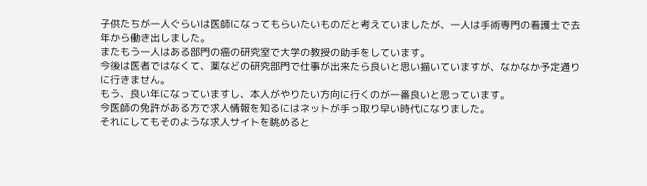子供たちが一人ぐらいは医師になってもらいたいものだと考えていましたが、一人は手術専門の看護士で去年から働き出しました。
またもう一人はある部門の癌の研究室で大学の教授の助手をしています。
今後は医者ではなくて、薬などの研究部門で仕事が出来たら良いと思い描いていますが、なかなか予定通りに行きません。
もう、良い年になっていますし、本人がやりたい方向に行くのが一番良いと思っています。
今医師の免許がある方で求人情報を知るにはネットが手っ取り早い時代になりました。
それにしてもそのような求人サイトを眺めると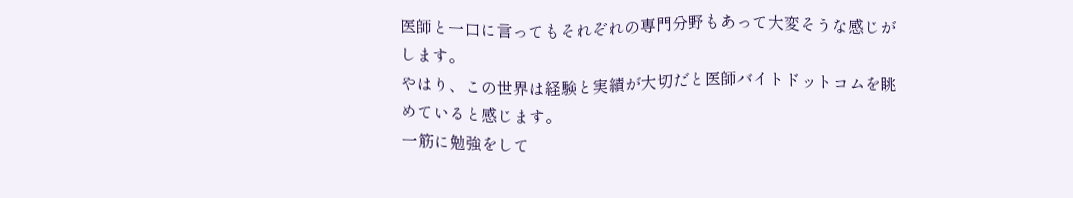医師と一口に言ってもそれぞれの専門分野もあって大変そうな感じがします。
やはり、この世界は経験と実績が大切だと医師バイトドットコムを眺めていると感じます。
一筋に勉強をして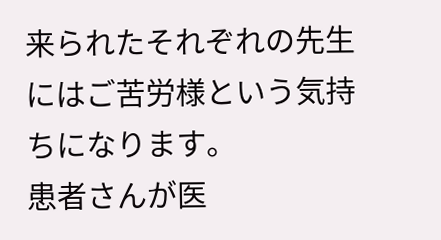来られたそれぞれの先生にはご苦労様という気持ちになります。
患者さんが医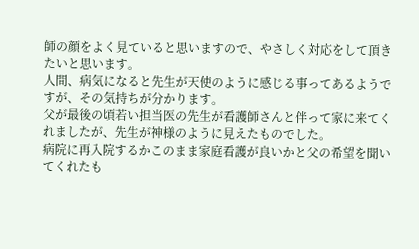師の顔をよく見ていると思いますので、やさしく対応をして頂きたいと思います。
人間、病気になると先生が天使のように感じる事ってあるようですが、その気持ちが分かります。
父が最後の頃若い担当医の先生が看護師さんと伴って家に来てくれましたが、先生が神様のように見えたものでした。
病院に再入院するかこのまま家庭看護が良いかと父の希望を聞いてくれたも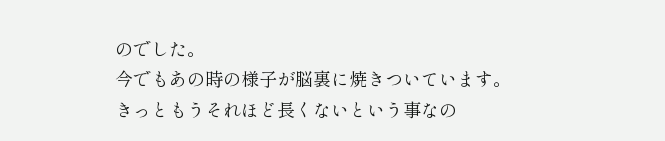のでした。
今でもあの時の様子が脳裏に焼きついています。
きっともうそれほど長くないという事なの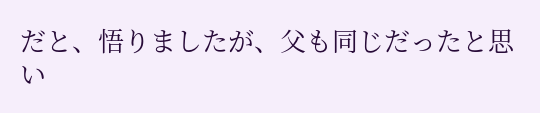だと、悟りましたが、父も同じだったと思い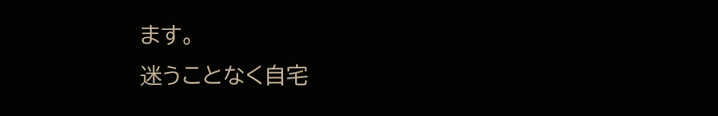ます。
迷うことなく自宅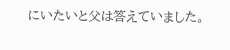にいたいと父は答えていました。